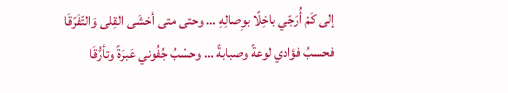إلى كَمْ أُرَجّي باخِلًا بوِصالِهِ … وحتى متى أخشَى القِلى وَالتّفَرّقَا
فحسبُ فؤادي لوعةً وصبابةً … وحسْبُ جُفُوني عَبرَةً وتأرُّقَا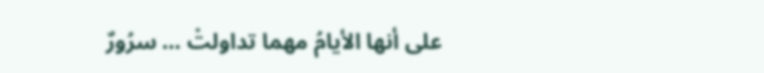على أنها الأيامُ مهما تداولتْ … سرُورٌ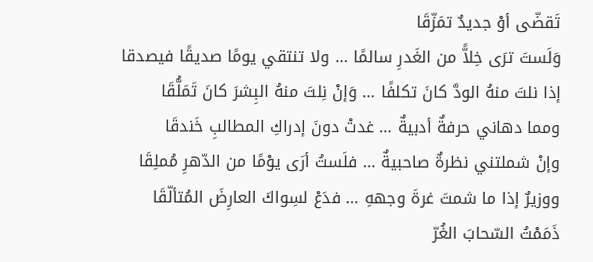تَقضّى أوْ جديدٌ تمَزّقَا
وَلَستَ ترَى خِلاًّ من الغَدرِ سالمًا … ولا تنتقي يومًا صديقًا فيصدقا
إذا نلتَ منهُ الودَّ كانَ تكلفًا … وَإنْ نِلتَ منهُ البِشرَ كانَ تَمَلُّقَا
ومما دهاني حرفةٌ أدبيةٌ … غدتْ دونَ إدراكِ المطالبِ خَندقَا
وإنْ شملتني نظرةٌ صاحبيةٌ … فلَستُ أرَى يوْمًا من الدّهرِ مُملِقَا
ووزيرٌ إذا ما شمتَ غرةَ وجههِ … فدَعْ لسِواكَ العارِضَ المُتألّقَا
ذَمَمْتُ السّحابَ الغُرّ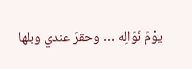يوْمَ نَوَالِه … وحقرَ عندي وبلها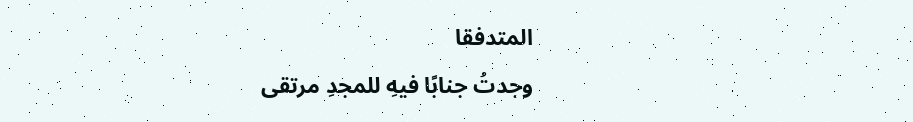المتدفقا
وجدتُ جنابًا فيهِ للمجدِ مرتقى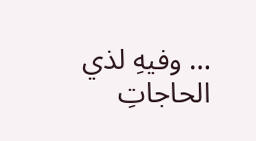… وفيهِ لذي الحاجاتِ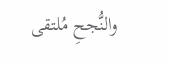والنُّجحِ مُلتقى